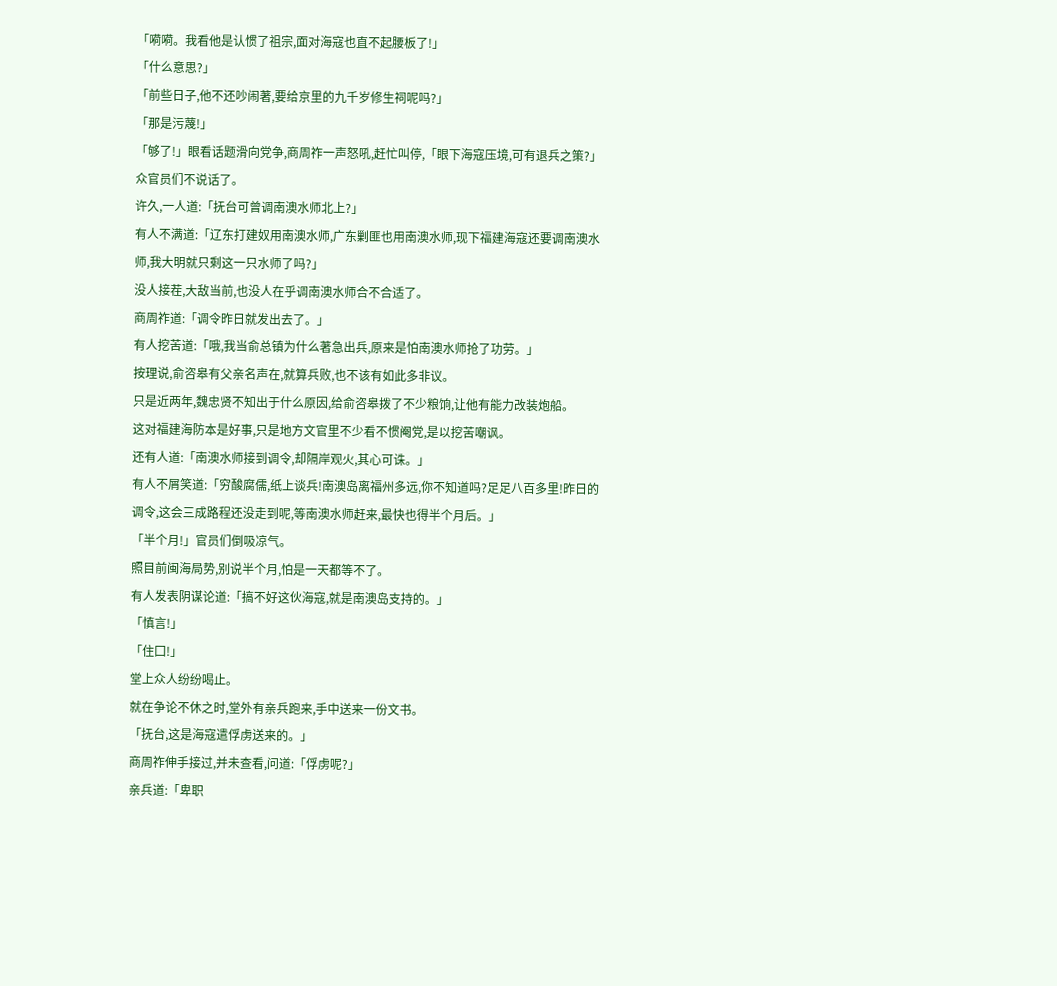「嗬嗬。我看他是认惯了祖宗,面对海寇也直不起腰板了!」
「什么意思?」
「前些日子,他不还吵闹著,要给京里的九千岁修生祠呢吗?」
「那是污蔑!」
「够了!」眼看话题滑向党争,商周祚一声怒吼,赶忙叫停,「眼下海寇压境,可有退兵之策?」众官员们不说话了。
许久,一人道:「抚台可曾调南澳水师北上?」
有人不满道:「辽东打建奴用南澳水师,广东剿匪也用南澳水师,现下福建海寇还要调南澳水师,我大明就只剩这一只水师了吗?」
没人接茬,大敌当前,也没人在乎调南澳水师合不合适了。
商周祚道:「调令昨日就发出去了。」
有人挖苦道:「哦,我当俞总镇为什么著急出兵,原来是怕南澳水师抢了功劳。」
按理说,俞咨皋有父亲名声在,就算兵败,也不该有如此多非议。
只是近两年,魏忠贤不知出于什么原因,给俞咨皋拨了不少粮饷,让他有能力改装炮船。
这对福建海防本是好事,只是地方文官里不少看不惯阉党,是以挖苦嘲讽。
还有人道:「南澳水师接到调令,却隔岸观火,其心可诛。」
有人不屑笑道:「穷酸腐儒,纸上谈兵!南澳岛离福州多远,你不知道吗?足足八百多里!昨日的调令,这会三成路程还没走到呢,等南澳水师赶来,最快也得半个月后。」
「半个月!」官员们倒吸凉气。
照目前闽海局势,别说半个月,怕是一天都等不了。
有人发表阴谋论道:「搞不好这伙海寇,就是南澳岛支持的。」
「慎言!」
「住囗!」
堂上众人纷纷喝止。
就在争论不休之时,堂外有亲兵跑来,手中送来一份文书。
「抚台,这是海寇遣俘虏送来的。」
商周祚伸手接过,并未查看,问道:「俘虏呢?」
亲兵道:「卑职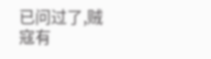已问过了,贼寇有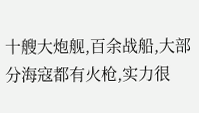十艘大炮舰,百余战船,大部分海寇都有火枪,实力很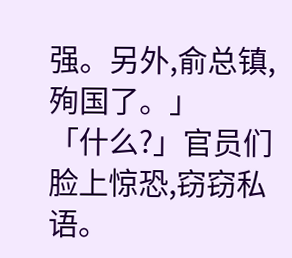强。另外,俞总镇,殉国了。」
「什么?」官员们脸上惊恐,窃窃私语。